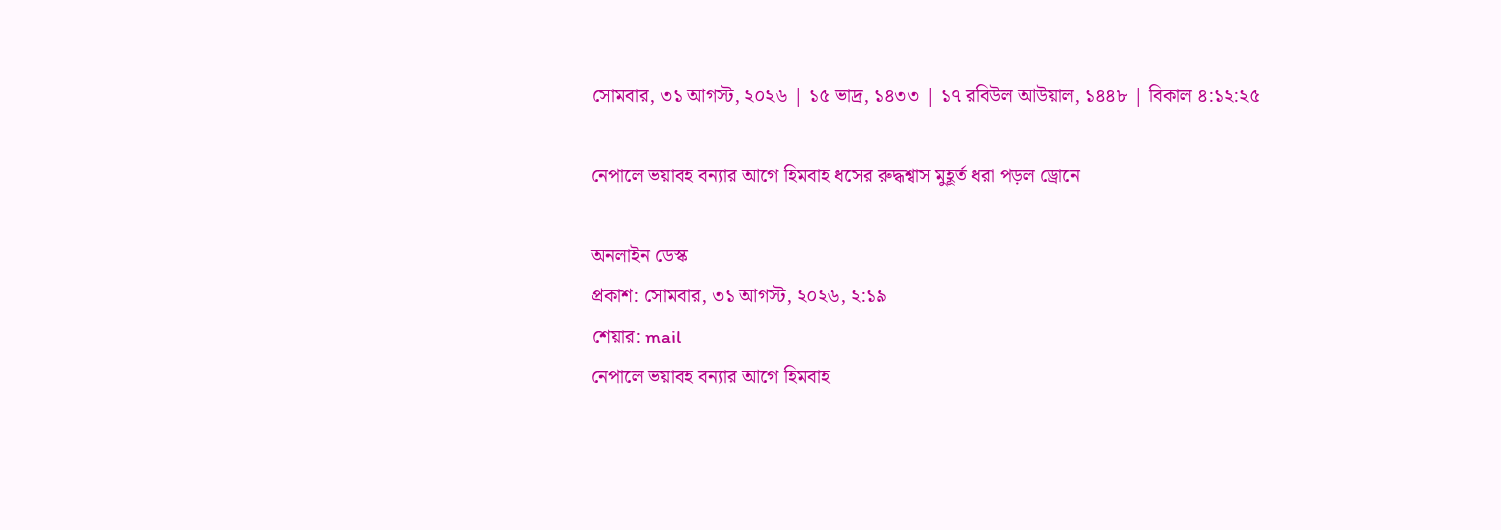সোমবার, ৩১ আগস্ট, ২০২৬ | ১৫ ভাদ্র, ১৪৩৩ | ১৭ রবিউল আউয়াল, ১৪৪৮ | বিকাল ৪:১২:২৫

নেপালে ভয়াবহ বন্যার আগে হিমবাহ ধসের রুদ্ধশ্বাস মুহূর্ত ধরা পড়ল ড্রোনে

অনলাইন ডেস্ক
প্রকাশ: সোমবার, ৩১ আগস্ট, ২০২৬, ২:১৯
শেয়ার: mail
নেপালে ভয়াবহ বন্যার আগে হিমবাহ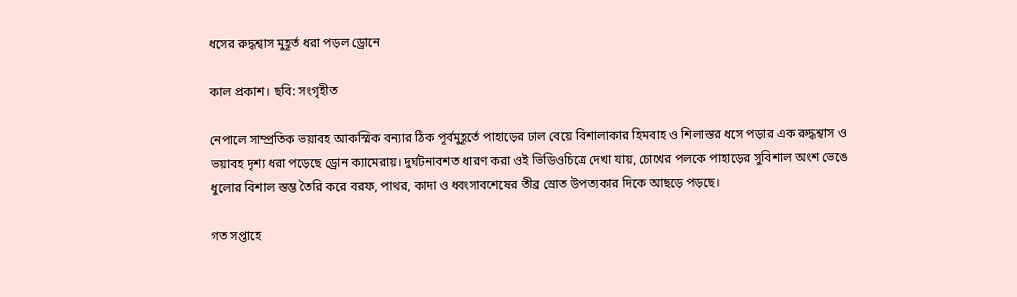ধসের রুদ্ধশ্বাস মুহূর্ত ধরা পড়ল ড্রোনে

কাল প্রকাশ। ছবি: সংগৃহীত

নেপালে সাম্প্রতিক ভয়াবহ আকস্মিক বন্যার ঠিক পূর্বমুহূর্তে পাহাড়ের ঢাল বেয়ে বিশালাকার হিমবাহ ও শিলাস্তর ধসে পড়ার এক রুদ্ধশ্বাস ও ভয়াবহ দৃশ্য ধরা পড়েছে ড্রোন ক্যামেরায়। দুর্ঘটনাবশত ধারণ করা ওই ভিডিওচিত্রে দেখা যায়, চোখের পলকে পাহাড়ের সুবিশাল অংশ ভেঙে ধুলোর বিশাল স্তম্ভ তৈরি করে বরফ, পাথর, কাদা ও ধ্বংসাবশেষের তীব্র স্রোত উপত্যকার দিকে আছড়ে পড়ছে।

গত সপ্তাহে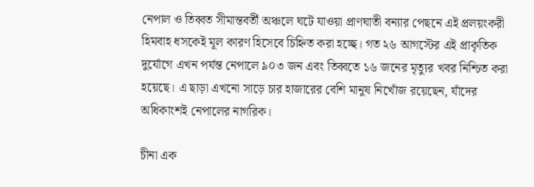নেপাল ও তিব্বত সীমান্তবর্তী অঞ্চলে ঘটে যাওয়া প্রাণঘাতী বন্যার পেছনে এই প্রলয়ংকরী হিমবাহ ধসকেই মূল কারণ হিসেবে চিহ্নিত করা হচ্ছে। গত ২৬ আগস্টের এই প্রাকৃতিক দুর্যোগে এখন পর্যন্ত নেপালে ৯০৩ জন এবং তিব্বতে ১৬ জনের মৃত্যুর খবর নিশ্চিত করা হয়েছে। এ ছাড়া এখনো সাড়ে চার হাজারের বেশি মানুষ নিখোঁজ রয়েছেন, যাঁদের অধিকাংশই নেপালের নাগরিক।

চীনা এক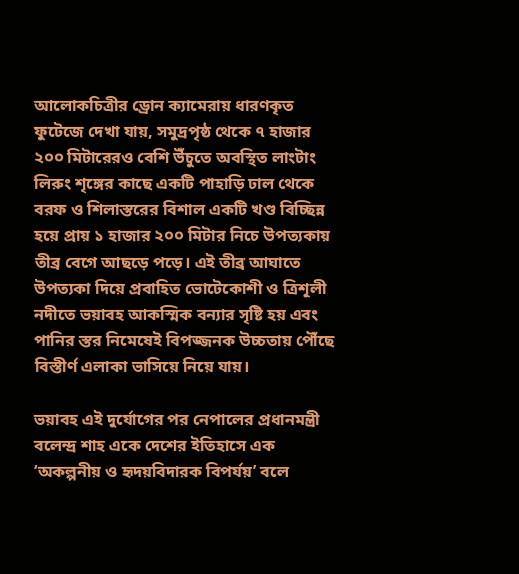আলোকচিত্রীর ড্রোন ক্যামেরায় ধারণকৃত ফুটেজে দেখা যায়, সমুদ্রপৃষ্ঠ থেকে ৭ হাজার ২০০ মিটারেরও বেশি উঁচুতে অবস্থিত লাংটাং লিরুং শৃঙ্গের কাছে একটি পাহাড়ি ঢাল থেকে বরফ ও শিলাস্তরের বিশাল একটি খণ্ড বিচ্ছিন্ন হয়ে প্রায় ১ হাজার ২০০ মিটার নিচে উপত্যকায় তীব্র বেগে আছড়ে পড়ে। এই তীব্র আঘাতে উপত্যকা দিয়ে প্রবাহিত ভোটেকোশী ও ত্রিশূলী নদীতে ভয়াবহ আকস্মিক বন্যার সৃষ্টি হয় এবং পানির স্তর নিমেষেই বিপজ্জনক উচ্চতায় পৌঁছে বিস্তীর্ণ এলাকা ভাসিয়ে নিয়ে যায়।

ভয়াবহ এই দুর্যোগের পর নেপালের প্রধানমন্ত্রী বলেন্দ্র শাহ একে দেশের ইতিহাসে এক ‘অকল্পনীয় ও হৃদয়বিদারক বিপর্যয়’ বলে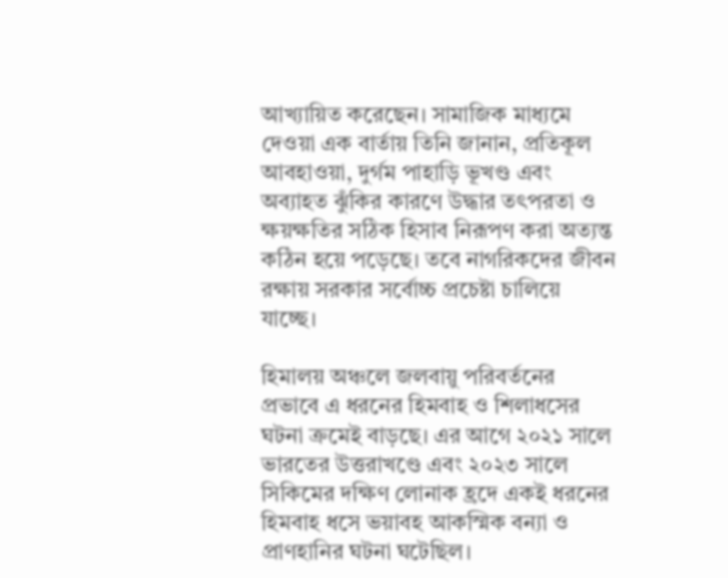আখ্যায়িত করেছেন। সামাজিক মাধ্যমে দেওয়া এক বার্তায় তিনি জানান, প্রতিকূল আবহাওয়া, দুর্গম পাহাড়ি ভূখণ্ড এবং অব্যাহত ঝুঁকির কারণে উদ্ধার তৎপরতা ও ক্ষয়ক্ষতির সঠিক হিসাব নিরূপণ করা অত্যন্ত কঠিন হয়ে পড়েছে। তবে নাগরিকদের জীবন রক্ষায় সরকার সর্বোচ্চ প্রচেষ্টা চালিয়ে যাচ্ছে।

হিমালয় অঞ্চলে জলবায়ু পরিবর্তনের প্রভাবে এ ধরনের হিমবাহ ও শিলাধসের ঘটনা ক্রমেই বাড়ছে। এর আগে ২০২১ সালে ভারতের উত্তরাখণ্ডে এবং ২০২৩ সালে সিকিমের দক্ষিণ লোনাক হ্রদে একই ধরনের হিমবাহ ধসে ভয়াবহ আকস্মিক বন্যা ও প্রাণহানির ঘটনা ঘটেছিল।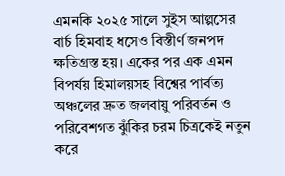এমনকি ২০২৫ সালে সুইস আল্পসের বার্চ হিমবাহ ধসেও বিস্তীর্ণ জনপদ ক্ষতিগ্রস্ত হয়। একের পর এক এমন বিপর্যয় হিমালয়সহ বিশ্বের পার্বত্য অঞ্চলের দ্রুত জলবায়ু পরিবর্তন ও পরিবেশগত ঝুঁকির চরম চিত্রকেই নতুন করে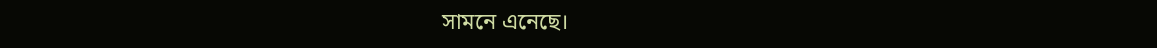সামনে এনেছে।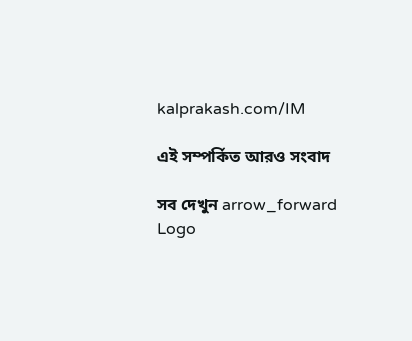kalprakash.com/IM

এই সম্পর্কিত আরও সংবাদ

সব দেখুন arrow_forward
Logo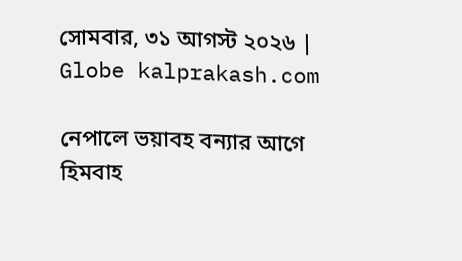সোমবার, ৩১ আগস্ট ২০২৬ | Globe kalprakash.com

নেপালে ভয়াবহ বন্যার আগে হিমবাহ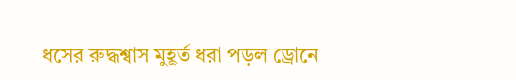ধসের রুদ্ধশ্বাস মুহূর্ত ধরা পড়ল ড্রোনে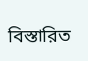বিস্তারিত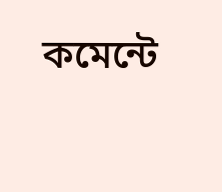কমেন্টে